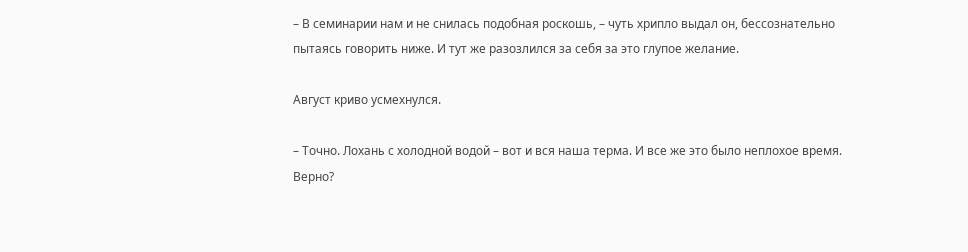– В семинарии нам и не снилась подобная роскошь, – чуть хрипло выдал он, бессознательно пытаясь говорить ниже. И тут же разозлился за себя за это глупое желание.

Август криво усмехнулся.

– Точно. Лохань с холодной водой – вот и вся наша терма. И все же это было неплохое время. Верно?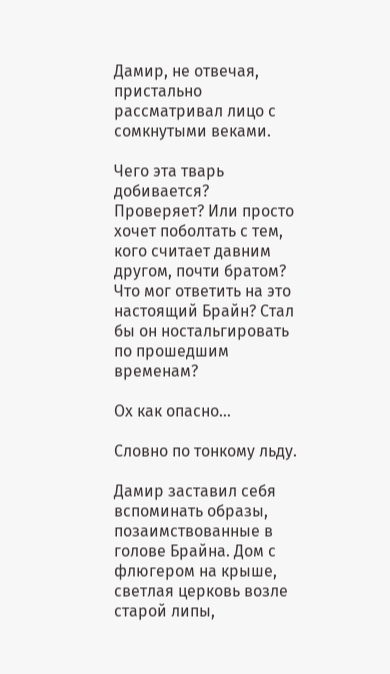Дамир, не отвечая, пристально рассматривал лицо с сомкнутыми веками.

Чего эта тварь добивается? Проверяет? Или просто хочет поболтать с тем, кого считает давним другом, почти братом? Что мог ответить на это настоящий Брайн? Стал бы он ностальгировать по прошедшим временам?

Ох как опасно…

Словно по тонкому льду.

Дамир заставил себя вспоминать образы, позаимствованные в голове Брайна. Дом с флюгером на крыше, светлая церковь возле старой липы,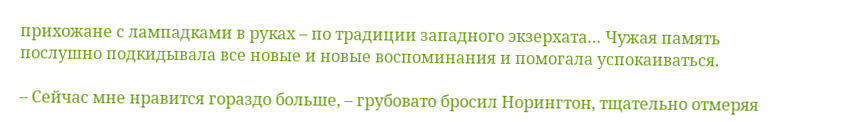прихожане с лампадками в руках – по традиции западного экзерхата… Чужая память послушно подкидывала все новые и новые воспоминания и помогала успокаиваться.

– Сейчас мне нравится гораздо больше, – грубовато бросил Норингтон, тщательно отмеряя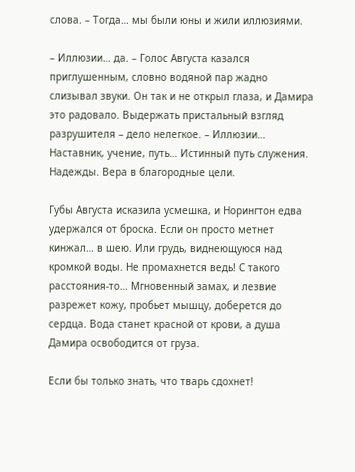слова. – Тогда… мы были юны и жили иллюзиями.

– Иллюзии… да. – Голос Августа казался приглушенным, словно водяной пар жадно слизывал звуки. Он так и не открыл глаза, и Дамира это радовало. Выдержать пристальный взгляд разрушителя – дело нелегкое. – Иллюзии… Наставник, учение, путь… Истинный путь служения. Надежды. Вера в благородные цели.

Губы Августа исказила усмешка, и Норингтон едва удержался от броска. Если он просто метнет кинжал… в шею. Или грудь, виднеющуюся над кромкой воды. Не промахнется ведь! С такого расстояния-то… Мгновенный замах, и лезвие разрежет кожу, пробьет мышцу, доберется до сердца. Вода станет красной от крови, а душа Дамира освободится от груза.

Если бы только знать, что тварь сдохнет!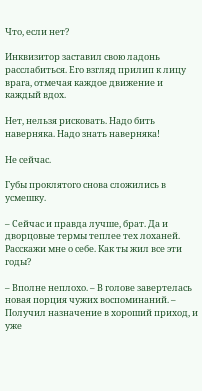Что, если нет?

Инквизитор заставил свою ладонь расслабиться. Его взгляд прилип к лицу врага, отмечая каждое движение и каждый вдох.

Нет, нельзя рисковать. Надо бить наверняка. Надо знать наверняка!

Не сейчас.

Губы проклятого снова сложились в усмешку.

– Сейчас и правда лучше, брат. Да и дворцовые термы теплее тех лоханей. Расскажи мне о себе. Как ты жил все эти годы?

– Вполне неплохо. – В голове завертелась новая порция чужих воспоминаний. – Получил назначение в хороший приход, и уже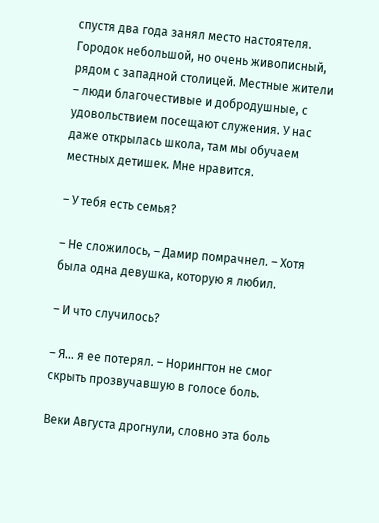спустя два года занял место настоятеля. Городок небольшой, но очень живописный, рядом с западной столицей. Местные жители – люди благочестивые и добродушные, с удовольствием посещают служения. У нас даже открылась школа, там мы обучаем местных детишек. Мне нравится.

– У тебя есть семья?

– Не сложилось, – Дамир помрачнел. – Хотя была одна девушка, которую я любил.

– И что случилось?

– Я… я ее потерял. – Норингтон не смог скрыть прозвучавшую в голосе боль.

Веки Августа дрогнули, словно эта боль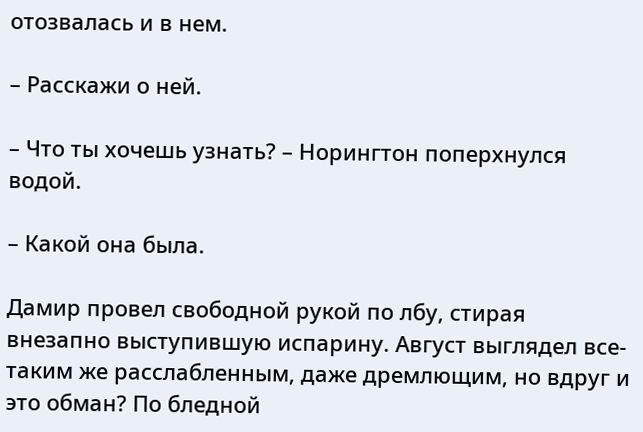отозвалась и в нем.

– Расскажи о ней.

– Что ты хочешь узнать? – Норингтон поперхнулся водой.

– Какой она была.

Дамир провел свободной рукой по лбу, стирая внезапно выступившую испарину. Август выглядел все-таким же расслабленным, даже дремлющим, но вдруг и это обман? По бледной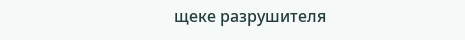щеке разрушителя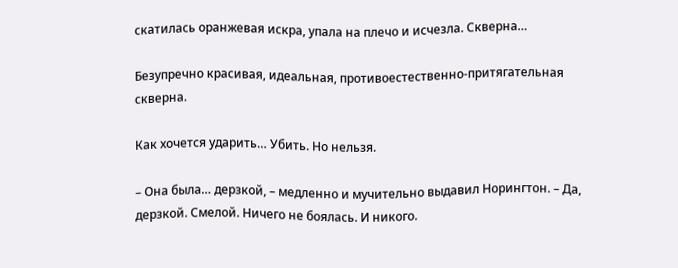скатилась оранжевая искра, упала на плечо и исчезла. Скверна…

Безупречно красивая, идеальная, противоестественно-притягательная скверна.

Как хочется ударить… Убить. Но нельзя.

– Она была… дерзкой, – медленно и мучительно выдавил Норингтон. – Да, дерзкой. Смелой. Ничего не боялась. И никого.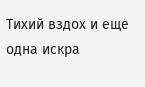Тихий вздох и еще одна искра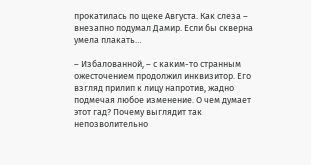прокатилась по щеке Августа. Как слеза – внезапно подумал Дамир. Если бы скверна умела плакать…

– Избалованной, – с каким-то странным ожесточением продолжил инквизитор. Его взгляд прилип к лицу напротив, жадно подмечая любое изменение. О чем думает этот гад? Почему выглядит так непозволительно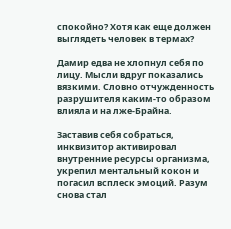спокойно? Хотя как еще должен выглядеть человек в термах?

Дамир едва не хлопнул себя по лицу. Мысли вдруг показались вязкими. Словно отчужденность разрушителя каким-то образом влияла и на лже-Брайна.

Заставив себя собраться, инквизитор активировал внутренние ресурсы организма, укрепил ментальный кокон и погасил всплеск эмоций. Разум снова стал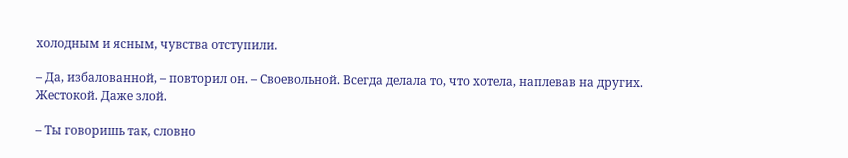холодным и ясным, чувства отступили.

– Да, избалованной, – повторил он. – Своевольной. Всегда делала то, что хотела, наплевав на других. Жестокой. Даже злой.

– Ты говоришь так, словно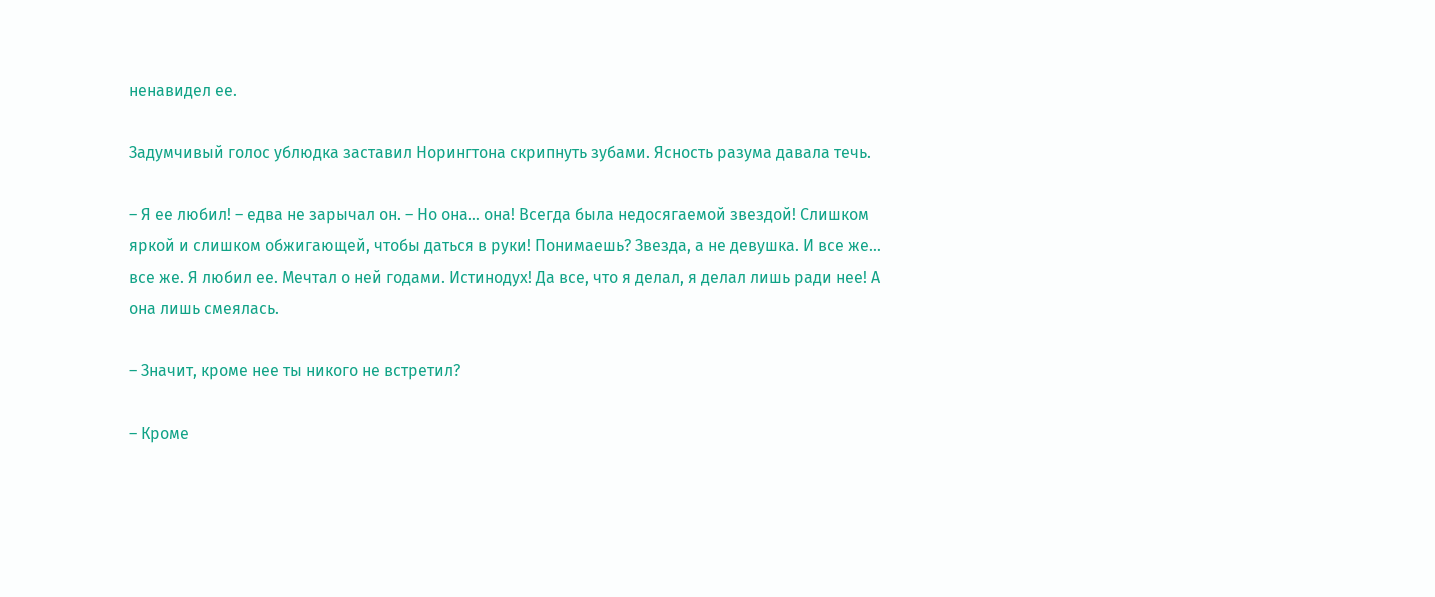ненавидел ее.

Задумчивый голос ублюдка заставил Норингтона скрипнуть зубами. Ясность разума давала течь.

– Я ее любил! – едва не зарычал он. – Но она… она! Всегда была недосягаемой звездой! Слишком яркой и слишком обжигающей, чтобы даться в руки! Понимаешь? Звезда, а не девушка. И все же… все же. Я любил ее. Мечтал о ней годами. Истинодух! Да все, что я делал, я делал лишь ради нее! А она лишь смеялась.

– Значит, кроме нее ты никого не встретил?

– Кроме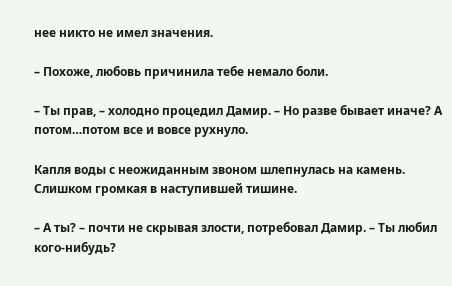нее никто не имел значения.

– Похоже, любовь причинила тебе немало боли.

– Ты прав, – холодно процедил Дамир. – Но разве бывает иначе? А потом…потом все и вовсе рухнуло.

Капля воды с неожиданным звоном шлепнулась на камень. Слишком громкая в наступившей тишине.

– А ты? – почти не скрывая злости, потребовал Дамир. – Ты любил кого-нибудь?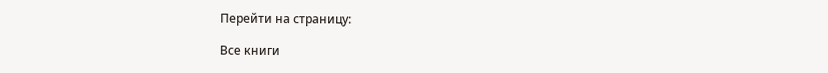Перейти на страницу:

Все книги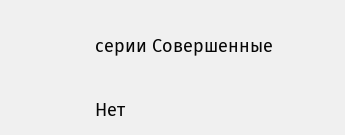серии Совершенные

Нет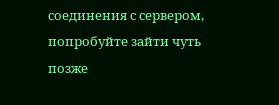соединения с сервером, попробуйте зайти чуть позже